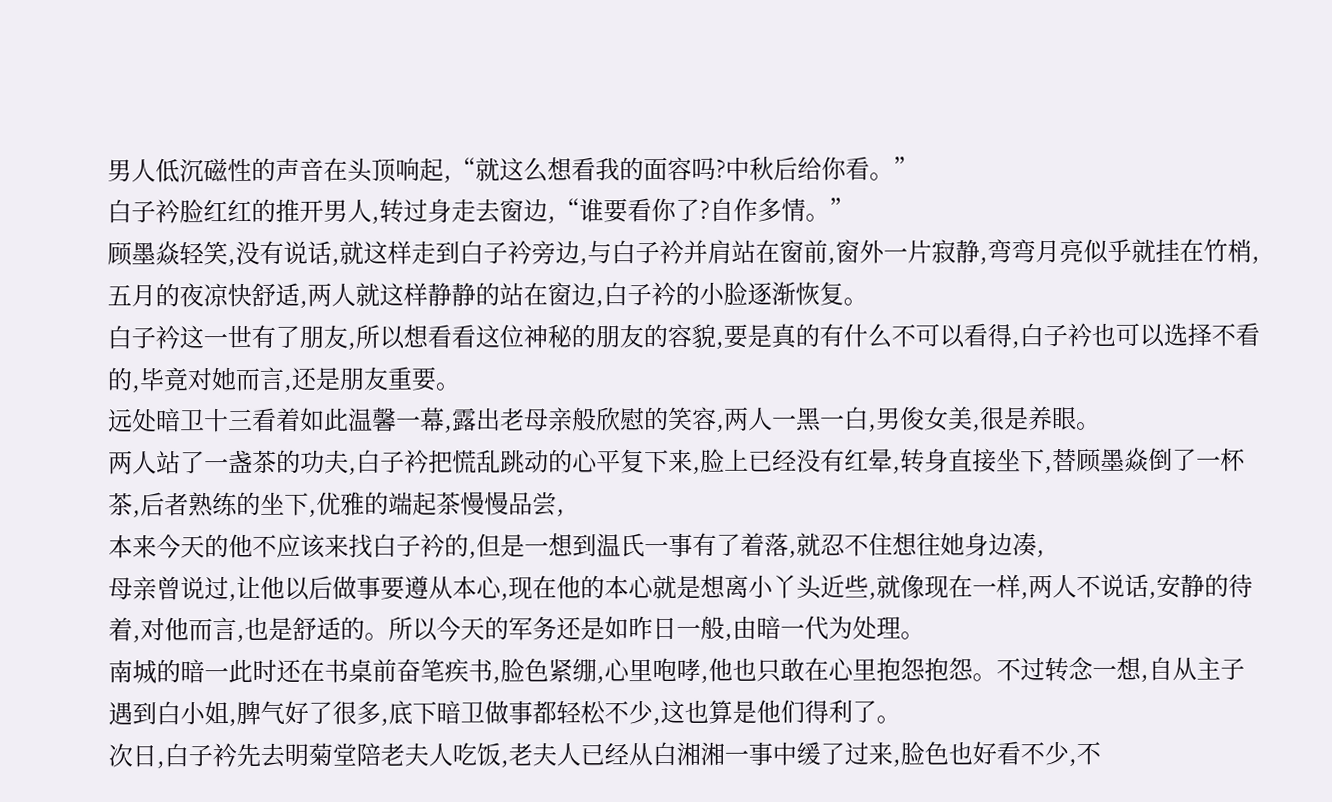男人低沉磁性的声音在头顶响起,“就这么想看我的面容吗?中秋后给你看。”
白子衿脸红红的推开男人,转过身走去窗边,“谁要看你了?自作多情。”
顾墨焱轻笑,没有说话,就这样走到白子衿旁边,与白子衿并肩站在窗前,窗外一片寂静,弯弯月亮似乎就挂在竹梢,五月的夜凉快舒适,两人就这样静静的站在窗边,白子衿的小脸逐渐恢复。
白子衿这一世有了朋友,所以想看看这位神秘的朋友的容貌,要是真的有什么不可以看得,白子衿也可以选择不看的,毕竟对她而言,还是朋友重要。
远处暗卫十三看着如此温馨一幕,露出老母亲般欣慰的笑容,两人一黑一白,男俊女美,很是养眼。
两人站了一盏茶的功夫,白子衿把慌乱跳动的心平复下来,脸上已经没有红晕,转身直接坐下,替顾墨焱倒了一杯茶,后者熟练的坐下,优雅的端起茶慢慢品尝,
本来今天的他不应该来找白子衿的,但是一想到温氏一事有了着落,就忍不住想往她身边凑,
母亲曾说过,让他以后做事要遵从本心,现在他的本心就是想离小丫头近些,就像现在一样,两人不说话,安静的待着,对他而言,也是舒适的。所以今天的军务还是如昨日一般,由暗一代为处理。
南城的暗一此时还在书桌前奋笔疾书,脸色紧绷,心里咆哮,他也只敢在心里抱怨抱怨。不过转念一想,自从主子遇到白小姐,脾气好了很多,底下暗卫做事都轻松不少,这也算是他们得利了。
次日,白子衿先去明菊堂陪老夫人吃饭,老夫人已经从白湘湘一事中缓了过来,脸色也好看不少,不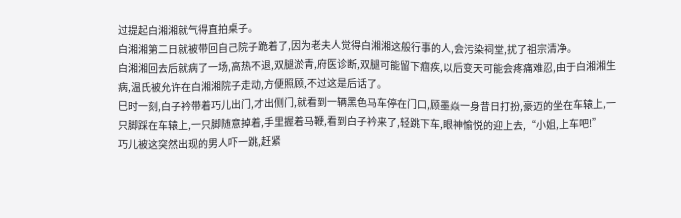过提起白湘湘就气得直拍桌子。
白湘湘第二日就被带回自己院子跪着了,因为老夫人觉得白湘湘这般行事的人,会污染祠堂,扰了祖宗清净。
白湘湘回去后就病了一场,高热不退,双腿淤青,府医诊断,双腿可能留下痼疾,以后变天可能会疼痛难忍,由于白湘湘生病,温氏被允许在白湘湘院子走动,方便照顾,不过这是后话了。
巳时一刻,白子衿带着巧儿出门,才出侧门,就看到一辆黑色马车停在门口,顾墨焱一身昔日打扮,豪迈的坐在车辕上,一只脚踩在车辕上,一只脚随意掉着,手里握着马鞭,看到白子衿来了,轻跳下车,眼神愉悦的迎上去,“小姐,上车吧!”
巧儿被这突然出现的男人吓一跳,赶紧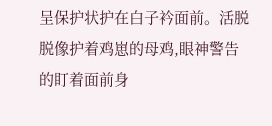呈保护状护在白子衿面前。活脱脱像护着鸡崽的母鸡,眼神警告的盯着面前身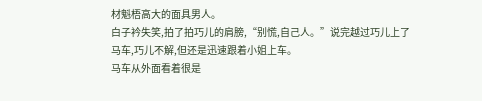材魁梧高大的面具男人。
白子衿失笑,拍了拍巧儿的肩膀,“别慌,自己人。”说完越过巧儿上了马车,巧儿不解,但还是迅速跟着小姐上车。
马车从外面看着很是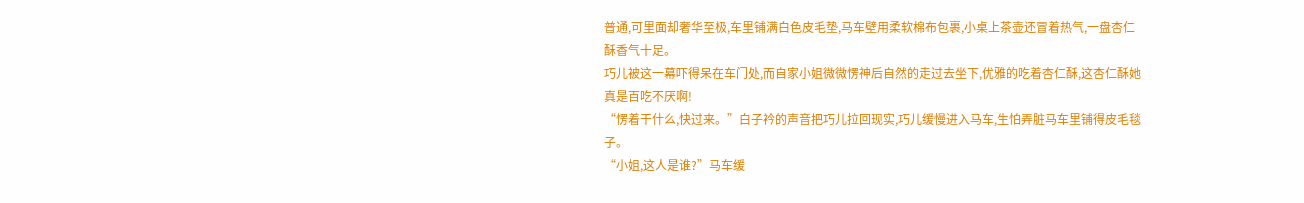普通,可里面却奢华至极,车里铺满白色皮毛垫,马车壁用柔软棉布包裹,小桌上茶壶还冒着热气,一盘杏仁酥香气十足。
巧儿被这一幕吓得呆在车门处,而自家小姐微微愣神后自然的走过去坐下,优雅的吃着杏仁酥,这杏仁酥她真是百吃不厌啊!
“愣着干什么,快过来。”白子衿的声音把巧儿拉回现实,巧儿缓慢进入马车,生怕弄脏马车里铺得皮毛毯子。
“小姐,这人是谁?”马车缓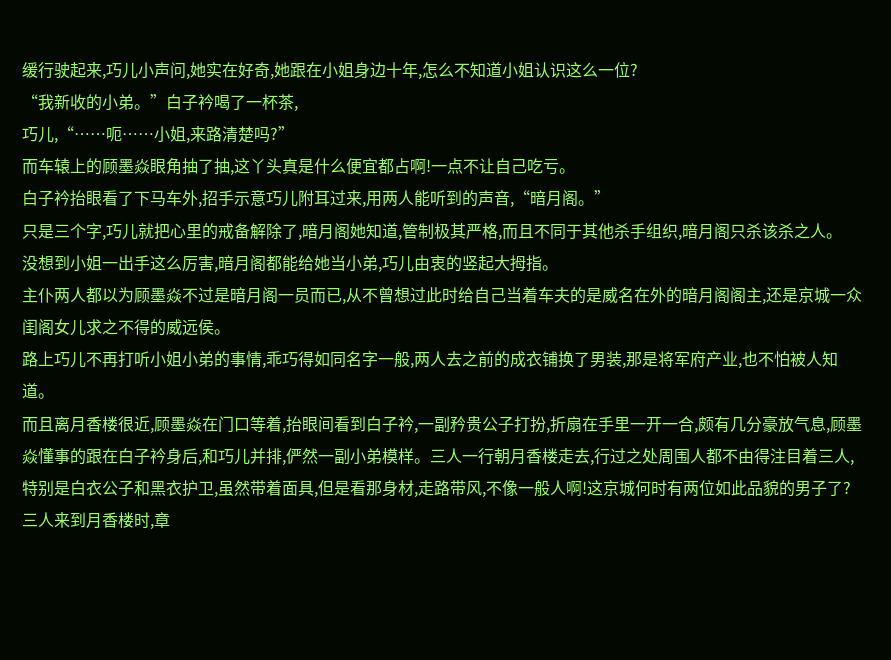缓行驶起来,巧儿小声问,她实在好奇,她跟在小姐身边十年,怎么不知道小姐认识这么一位?
“我新收的小弟。”白子衿喝了一杯茶,
巧儿,“……呃……小姐,来路清楚吗?”
而车辕上的顾墨焱眼角抽了抽,这丫头真是什么便宜都占啊!一点不让自己吃亏。
白子衿抬眼看了下马车外,招手示意巧儿附耳过来,用两人能听到的声音,“暗月阁。”
只是三个字,巧儿就把心里的戒备解除了,暗月阁她知道,管制极其严格,而且不同于其他杀手组织,暗月阁只杀该杀之人。
没想到小姐一出手这么厉害,暗月阁都能给她当小弟,巧儿由衷的竖起大拇指。
主仆两人都以为顾墨焱不过是暗月阁一员而已,从不曾想过此时给自己当着车夫的是威名在外的暗月阁阁主,还是京城一众闺阁女儿求之不得的威远侯。
路上巧儿不再打听小姐小弟的事情,乖巧得如同名字一般,两人去之前的成衣铺换了男装,那是将军府产业,也不怕被人知道。
而且离月香楼很近,顾墨焱在门口等着,抬眼间看到白子衿,一副矜贵公子打扮,折扇在手里一开一合,颇有几分豪放气息,顾墨焱懂事的跟在白子衿身后,和巧儿并排,俨然一副小弟模样。三人一行朝月香楼走去,行过之处周围人都不由得注目着三人,特别是白衣公子和黑衣护卫,虽然带着面具,但是看那身材,走路带风,不像一般人啊!这京城何时有两位如此品貌的男子了?
三人来到月香楼时,章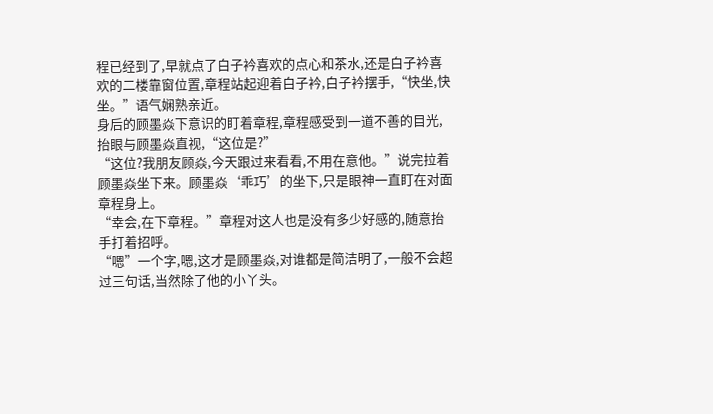程已经到了,早就点了白子衿喜欢的点心和茶水,还是白子衿喜欢的二楼靠窗位置,章程站起迎着白子衿,白子衿摆手,“快坐,快坐。”语气娴熟亲近。
身后的顾墨焱下意识的盯着章程,章程感受到一道不善的目光,抬眼与顾墨焱直视,“这位是?”
“这位?我朋友顾焱,今天跟过来看看,不用在意他。”说完拉着顾墨焱坐下来。顾墨焱‘乖巧’的坐下,只是眼神一直盯在对面章程身上。
“幸会,在下章程。”章程对这人也是没有多少好感的,随意抬手打着招呼。
“嗯”一个字,嗯,这才是顾墨焱,对谁都是简洁明了,一般不会超过三句话,当然除了他的小丫头。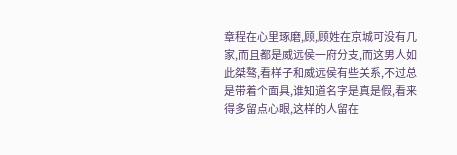章程在心里琢磨,顾,顾姓在京城可没有几家,而且都是威远侯一府分支,而这男人如此桀骜,看样子和威远侯有些关系,不过总是带着个面具,谁知道名字是真是假,看来得多留点心眼,这样的人留在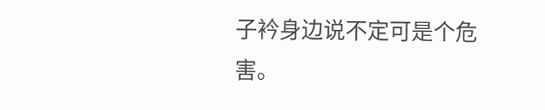子衿身边说不定可是个危害。